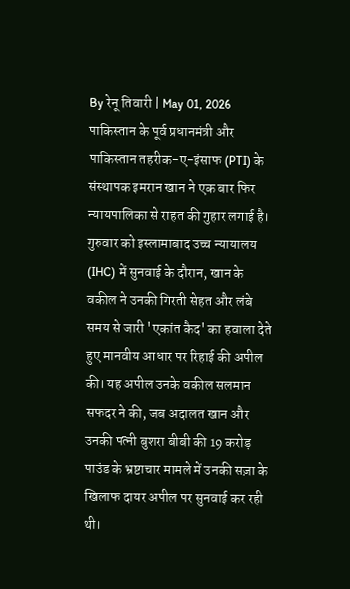By रेनू तिवारी | May 01, 2026
पाकिस्तान के पूर्व प्रधानमंत्री और पाकिस्तान तहरीक-ए-इंसाफ (PTI) के संस्थापक इमरान खान ने एक बार फिर न्यायपालिका से राहत की गुहार लगाई है। गुरुवार को इस्लामाबाद उच्च न्यायालय (IHC) में सुनवाई के दौरान, खान के वकील ने उनकी गिरती सेहत और लंबे समय से जारी 'एकांत कैद' का हवाला देते हुए मानवीय आधार पर रिहाई की अपील की। यह अपील उनके वकील सलमान सफदर ने की, जब अदालत खान और उनकी पत्नी बुशरा बीबी की 19 करोड़ पाउंड के भ्रष्टाचार मामले में उनकी सज़ा के खिलाफ दायर अपील पर सुनवाई कर रही थी।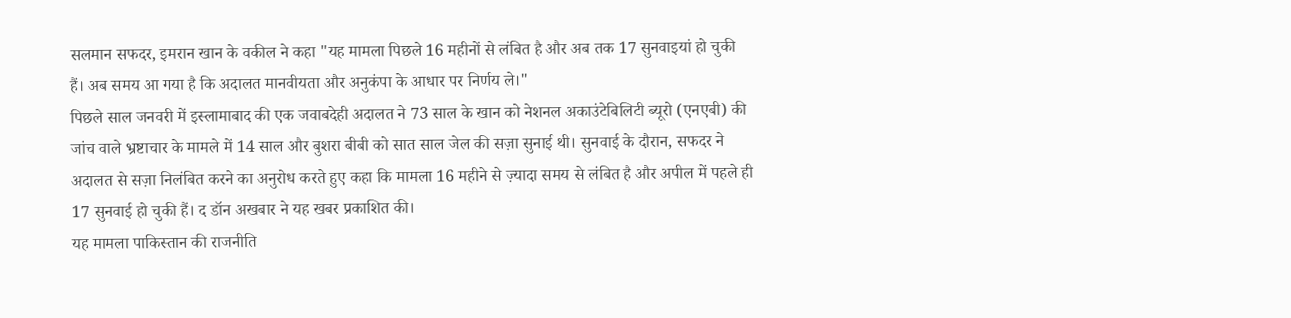सलमान सफदर, इमरान खान के वकील ने कहा "यह मामला पिछले 16 महीनों से लंबित है और अब तक 17 सुनवाइयां हो चुकी हैं। अब समय आ गया है कि अदालत मानवीयता और अनुकंपा के आधार पर निर्णय ले।"
पिछले साल जनवरी में इस्लामाबाद की एक जवाबदेही अदालत ने 73 साल के खान को नेशनल अकाउंटेबिलिटी ब्यूरो (एनएबी) की जांच वाले भ्रष्टाचार के मामले में 14 साल और बुशरा बीबी को सात साल जेल की सज़ा सुनाई थी। सुनवाई के दौरान, सफदर ने अदालत से सज़ा निलंबित करने का अनुरोध करते हुए कहा कि मामला 16 महीने से ज़्यादा समय से लंबित है और अपील में पहले ही 17 सुनवाई हो चुकी हैं। द डॉन अखबार ने यह खबर प्रकाशित की।
यह मामला पाकिस्तान की राजनीति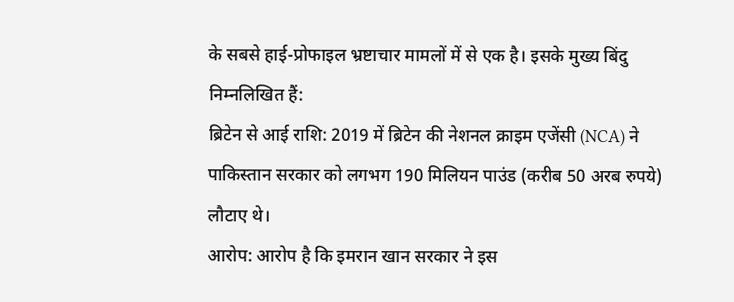के सबसे हाई-प्रोफाइल भ्रष्टाचार मामलों में से एक है। इसके मुख्य बिंदु निम्नलिखित हैं:
ब्रिटेन से आई राशि: 2019 में ब्रिटेन की नेशनल क्राइम एजेंसी (NCA) ने पाकिस्तान सरकार को लगभग 190 मिलियन पाउंड (करीब 50 अरब रुपये) लौटाए थे।
आरोप: आरोप है कि इमरान खान सरकार ने इस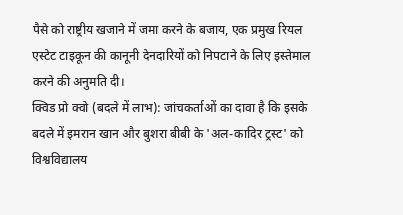पैसे को राष्ट्रीय खजाने में जमा करने के बजाय, एक प्रमुख रियल एस्टेट टाइकून की कानूनी देनदारियों को निपटाने के लिए इस्तेमाल करने की अनुमति दी।
क्विड प्रो क्वो (बदले में लाभ): जांचकर्ताओं का दावा है कि इसके बदले में इमरान खान और बुशरा बीबी के 'अल-कादिर ट्रस्ट' को विश्वविद्यालय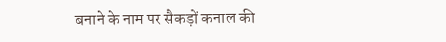बनाने के नाम पर सैकड़ों कनाल की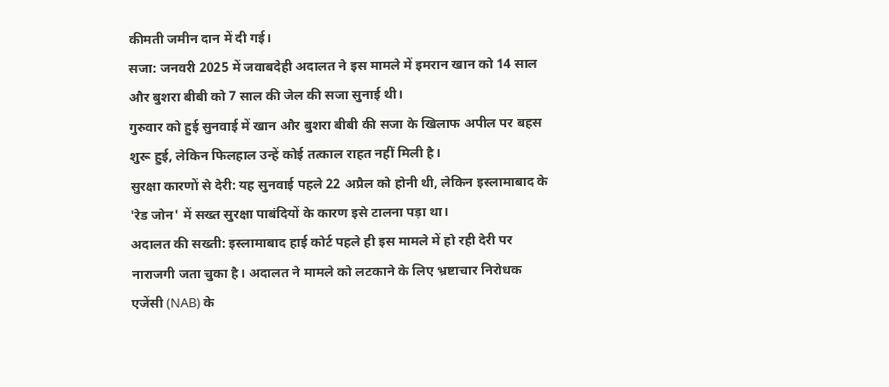कीमती जमीन दान में दी गई।
सजा: जनवरी 2025 में जवाबदेही अदालत ने इस मामले में इमरान खान को 14 साल और बुशरा बीबी को 7 साल की जेल की सजा सुनाई थी।
गुरुवार को हुई सुनवाई में खान और बुशरा बीबी की सजा के खिलाफ अपील पर बहस शुरू हुई, लेकिन फिलहाल उन्हें कोई तत्काल राहत नहीं मिली है।
सुरक्षा कारणों से देरी: यह सुनवाई पहले 22 अप्रैल को होनी थी, लेकिन इस्लामाबाद के 'रेड जोन' में सख्त सुरक्षा पाबंदियों के कारण इसे टालना पड़ा था।
अदालत की सख्ती: इस्लामाबाद हाई कोर्ट पहले ही इस मामले में हो रही देरी पर नाराजगी जता चुका है। अदालत ने मामले को लटकाने के लिए भ्रष्टाचार निरोधक एजेंसी (NAB) के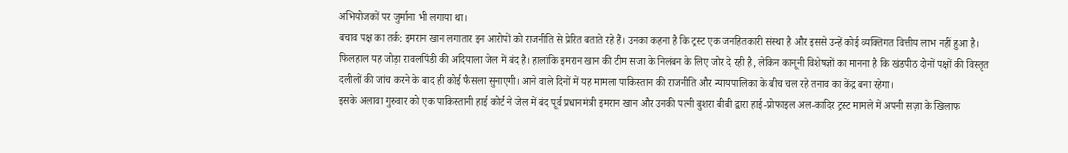अभियोजकों पर जुर्माना भी लगाया था।
बचाव पक्ष का तर्क: इमरान खान लगातार इन आरोपों को राजनीति से प्रेरित बताते रहे हैं। उनका कहना है कि ट्रस्ट एक जनहितकारी संस्था है और इससे उन्हें कोई व्यक्तिगत वित्तीय लाभ नहीं हुआ है।
फिलहाल यह जोड़ा रावलपिंडी की अदियाला जेल में बंद है। हालांकि इमरान खान की टीम सजा के निलंबन के लिए जोर दे रही है, लेकिन कानूनी विशेषज्ञों का मानना है कि खंडपीठ दोनों पक्षों की विस्तृत दलीलों की जांच करने के बाद ही कोई फैसला सुनाएगी। आने वाले दिनों में यह मामला पाकिस्तान की राजनीति और न्यायपालिका के बीच चल रहे तनाव का केंद्र बना रहेगा।
इसके अलावा गुरुवार को एक पाकिस्तानी हाई कोर्ट ने जेल में बंद पूर्व प्रधानमंत्री इमरान खान और उनकी पत्नी बुशरा बीबी द्वारा हाई-प्रोफाइल अल-कादिर ट्रस्ट मामले में अपनी सज़ा के खिलाफ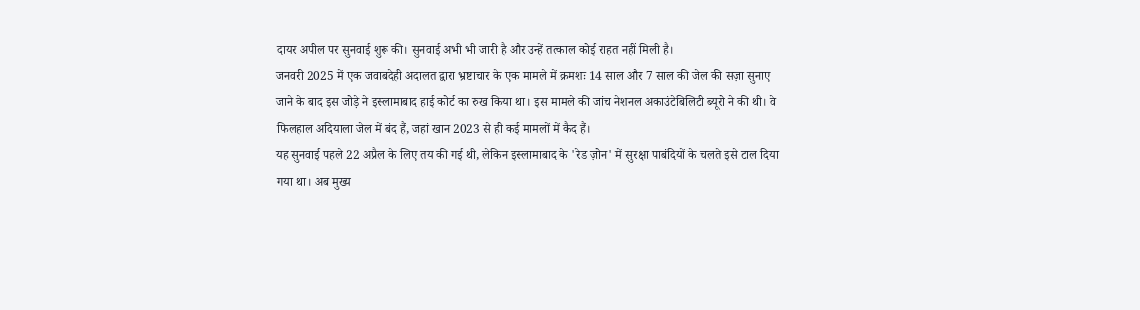दायर अपील पर सुनवाई शुरू की। सुनवाई अभी भी जारी है और उन्हें तत्काल कोई राहत नहीं मिली है।
जनवरी 2025 में एक जवाबदेही अदालत द्वारा भ्रष्टाचार के एक मामले में क्रमशः 14 साल और 7 साल की जेल की सज़ा सुनाए जाने के बाद इस जोड़े ने इस्लामाबाद हाई कोर्ट का रुख किया था। इस मामले की जांच नेशनल अकाउंटेबिलिटी ब्यूरो ने की थी। वे फिलहाल अदियाला जेल में बंद हैं, जहां खान 2023 से ही कई मामलों में कैद हैं।
यह सुनवाई पहले 22 अप्रैल के लिए तय की गई थी, लेकिन इस्लामाबाद के 'रेड ज़ोन' में सुरक्षा पाबंदियों के चलते इसे टाल दिया गया था। अब मुख्य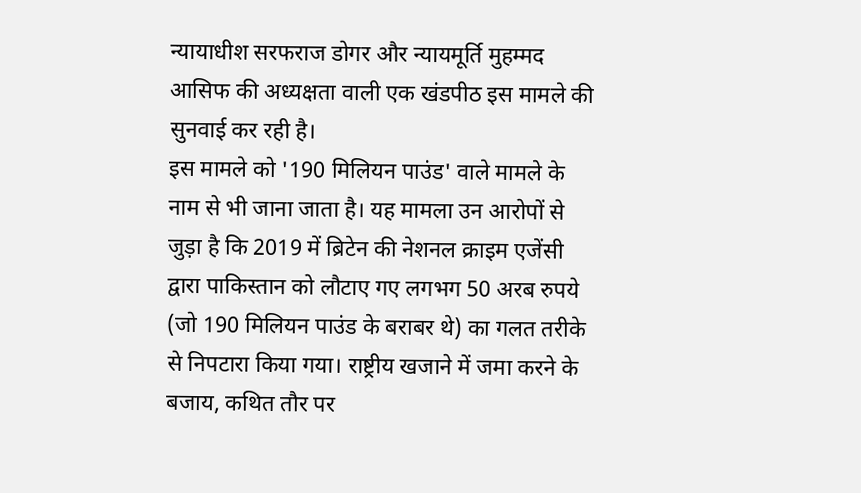न्यायाधीश सरफराज डोगर और न्यायमूर्ति मुहम्मद आसिफ की अध्यक्षता वाली एक खंडपीठ इस मामले की सुनवाई कर रही है।
इस मामले को '190 मिलियन पाउंड' वाले मामले के नाम से भी जाना जाता है। यह मामला उन आरोपों से जुड़ा है कि 2019 में ब्रिटेन की नेशनल क्राइम एजेंसी द्वारा पाकिस्तान को लौटाए गए लगभग 50 अरब रुपये (जो 190 मिलियन पाउंड के बराबर थे) का गलत तरीके से निपटारा किया गया। राष्ट्रीय खजाने में जमा करने के बजाय, कथित तौर पर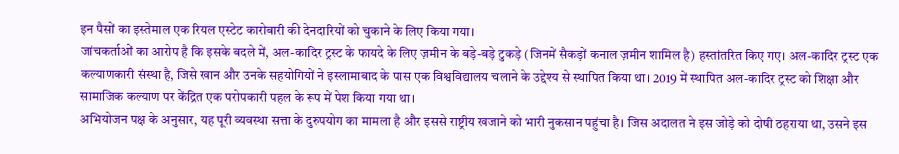इन पैसों का इस्तेमाल एक रियल एस्टेट कारोबारी की देनदारियों को चुकाने के लिए किया गया।
जांचकर्ताओं का आरोप है कि इसके बदले में, अल-कादिर ट्रस्ट के फायदे के लिए ज़मीन के बड़े-बड़े टुकड़े (जिनमें सैकड़ों कनाल ज़मीन शामिल है) हस्तांतरित किए गए। अल-कादिर ट्रस्ट एक कल्याणकारी संस्था है, जिसे खान और उनके सहयोगियों ने इस्लामाबाद के पास एक विश्वविद्यालय चलाने के उद्देश्य से स्थापित किया था। 2019 में स्थापित अल-कादिर ट्रस्ट को शिक्षा और सामाजिक कल्याण पर केंद्रित एक परोपकारी पहल के रूप में पेश किया गया था।
अभियोजन पक्ष के अनुसार, यह पूरी व्यवस्था सत्ता के दुरुपयोग का मामला है और इससे राष्ट्रीय खजाने को भारी नुकसान पहुंचा है। जिस अदालत ने इस जोड़े को दोषी ठहराया था, उसने इस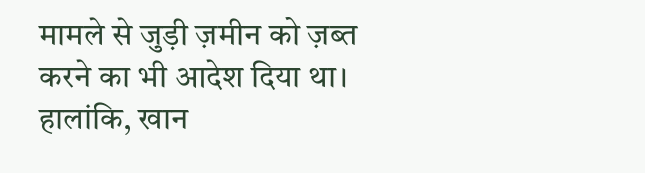मामले से जुड़ी ज़मीन को ज़ब्त करने का भी आदेश दिया था।
हालांकि, खान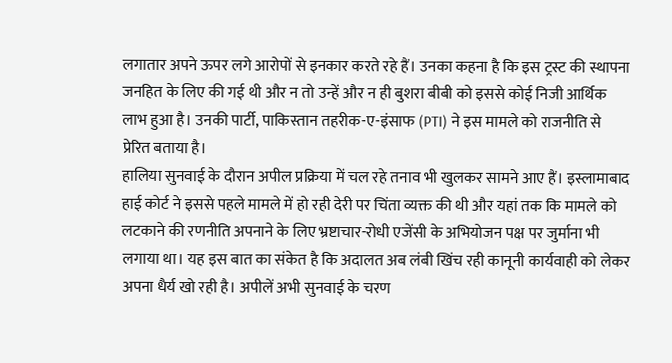लगातार अपने ऊपर लगे आरोपों से इनकार करते रहे हैं। उनका कहना है कि इस ट्रस्ट की स्थापना जनहित के लिए की गई थी और न तो उन्हें और न ही बुशरा बीबी को इससे कोई निजी आर्थिक लाभ हुआ है। उनकी पार्टी, पाकिस्तान तहरीक-ए-इंसाफ (PTI) ने इस मामले को राजनीति से प्रेरित बताया है।
हालिया सुनवाई के दौरान अपील प्रक्रिया में चल रहे तनाव भी खुलकर सामने आए हैं। इस्लामाबाद हाई कोर्ट ने इससे पहले मामले में हो रही देरी पर चिंता व्यक्त की थी और यहां तक कि मामले को लटकाने की रणनीति अपनाने के लिए भ्रष्टाचार-रोधी एजेंसी के अभियोजन पक्ष पर जुर्माना भी लगाया था। यह इस बात का संकेत है कि अदालत अब लंबी खिंच रही कानूनी कार्यवाही को लेकर अपना धैर्य खो रही है। अपीलें अभी सुनवाई के चरण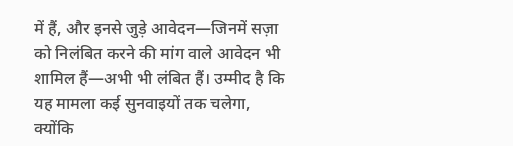में हैं, और इनसे जुड़े आवेदन—जिनमें सज़ा को निलंबित करने की मांग वाले आवेदन भी शामिल हैं—अभी भी लंबित हैं। उम्मीद है कि यह मामला कई सुनवाइयों तक चलेगा, क्योंकि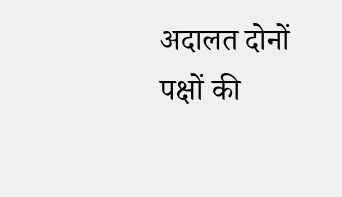अदालत दोनों पक्षों की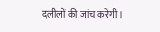दलीलों की जांच करेगी।